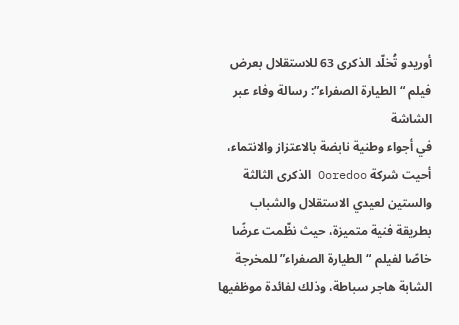أوريدو تُخلّد الذكرى 63 للاستقلال بعرض فيلم “الطيارة الصفراء”: رسالة وفاء عبر الشاشة
في أجواء وطنية نابضة بالاعتزاز والانتماء، أحيت شركة Ooredoo الذكرى الثالثة والستين لعيدي الاستقلال والشباب بطريقة فنية متميزة، حيث نظّمت عرضًا خاصًا لفيلم “الطيارة الصفراء” للمخرجة الشابة هاجر سباطة، وذلك لفائدة موظفيها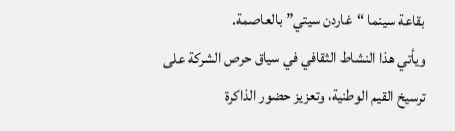بقاعة سينما “غاردن سيتي” بالعاصمة.
ويأتي هذا النشاط الثقافي في سياق حرص الشركة على ترسيخ القيم الوطنية، وتعزيز حضور الذاكرة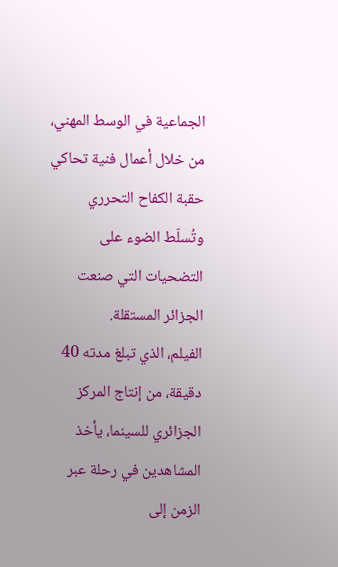الجماعية في الوسط المهني، من خلال أعمال فنية تحاكي حقبة الكفاح التحرري وتُسلّط الضوء على التضحيات التي صنعت الجزائر المستقلة.
الفيلم، الذي تبلغ مدته 40 دقيقة، من إنتاج المركز الجزائري للسينما، يأخذ المشاهدين في رحلة عبر الزمن إلى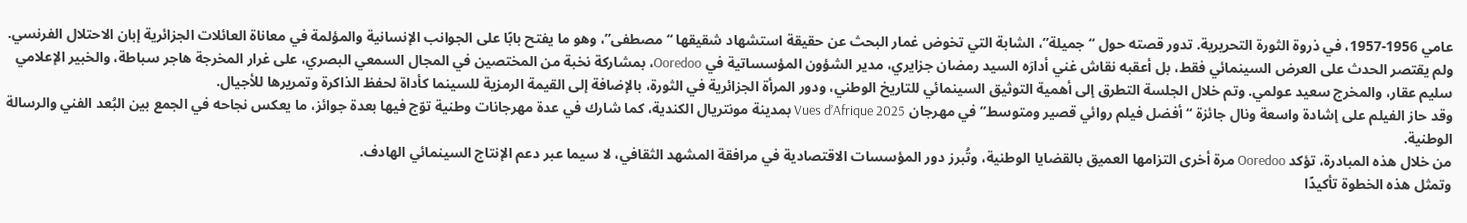عامي 1956-1957، في ذروة الثورة التحريرية. تدور قصته حول “جميلة”، الشابة التي تخوض غمار البحث عن حقيقة استشهاد شقيقها “مصطفى”، وهو ما يفتح بابًا على الجوانب الإنسانية والمؤلمة في معاناة العائلات الجزائرية إبان الاحتلال الفرنسي.
ولم يقتصر الحدث على العرض السينمائي فقط، بل أعقبه نقاش غني أدارَه السيد رمضان جزايري، مدير الشؤون المؤسساتية في Ooredoo، بمشاركة نخبة من المختصين في المجال السمعي البصري، على غرار المخرجة هاجر سباطة، والخبير الإعلامي سليم عقار، والمخرج سعيد عولمي. وتم خلال الجلسة التطرق إلى أهمية التوثيق السينمائي للتاريخ الوطني، ودور المرأة الجزائرية في الثورة، بالإضافة إلى القيمة الرمزية للسينما كأداة لحفظ الذاكرة وتمريرها للأجيال.
وقد حاز الفيلم على إشادة واسعة ونال جائزة “أفضل فيلم روائي قصير ومتوسط” في مهرجان Vues d’Afrique 2025 بمدينة مونتريال الكندية، كما شارك في عدة مهرجانات وطنية توّج فيها بعدة جوائز، ما يعكس نجاحه في الجمع بين البُعد الفني والرسالة الوطنية.
من خلال هذه المبادرة، تؤكد Ooredoo مرة أخرى التزامها العميق بالقضايا الوطنية، وتُبرز دور المؤسسات الاقتصادية في مرافقة المشهد الثقافي، لا سيما عبر دعم الإنتاج السينمائي الهادف.
وتمثل هذه الخطوة تأكيدًا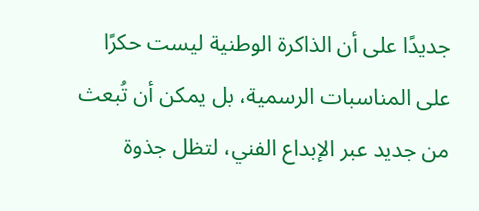جديدًا على أن الذاكرة الوطنية ليست حكرًا على المناسبات الرسمية، بل يمكن أن تُبعث من جديد عبر الإبداع الفني، لتظل جذوة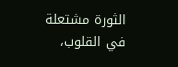الثورة مشتعلة في القلوب،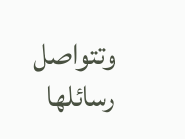وتتواصل رسائلها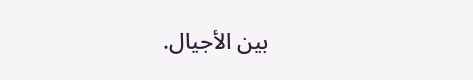بين الأجيال.